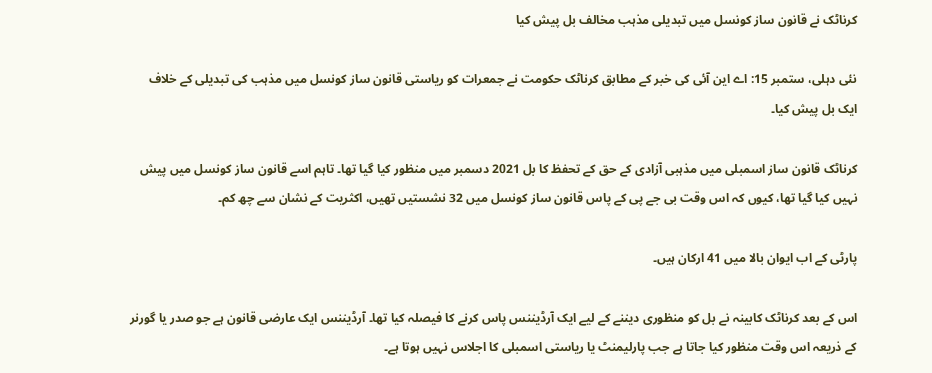کرناٹک نے قانون ساز کونسل میں تبدیلی مذہب مخالف بل پیش کیا

نئی دہلی، ستمبر 15: اے این آئی کی خبر کے مطابق کرناٹک حکومت نے جمعرات کو ریاستی قانون ساز کونسل میں مذہب کی تبدیلی کے خلاف ایک بل پیش کیا۔

کرناٹک قانون ساز اسمبلی میں مذہبی آزادی کے حق کے تحفظ کا بل 2021 دسمبر میں منظور کیا گیا تھا۔ تاہم اسے قانون ساز کونسل میں پیش نہیں کیا گیا تھا، کیوں کہ اس وقت بی جے پی کے پاس قانون ساز کونسل میں 32 نشستیں تھیں، اکثریت کے نشان سے چھ کم۔

پارٹی کے اب ایوان بالا میں 41 ارکان ہیں۔

اس کے بعد کرناٹک کابینہ نے بل کو منظوری دیننے کے لیے ایک آرڈیننس پاس کرنے کا فیصلہ کیا تھا۔ آرڈیننس ایک عارضی قانون ہے جو صدر یا گورنر کے ذریعہ اس وقت منظور کیا جاتا ہے جب پارلیمنٹ یا ریاستی اسمبلی کا اجلاس نہیں ہوتا ہے۔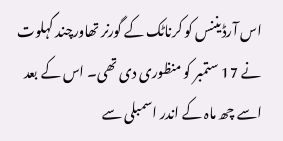اس آرڈیننس کو کرناٹک کے گورنر تھاورچند گہلوت نے 17 ستمبر کو منظوری دی تھی۔ اس کے بعد اسے چھ ماہ کے اندر اسمبلی سے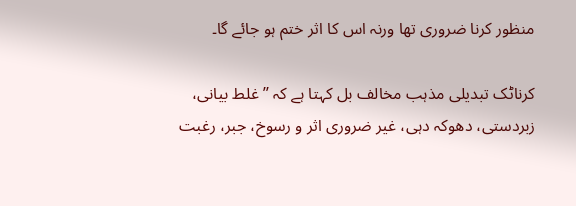منظور کرنا ضروری تھا ورنہ اس کا اثر ختم ہو جائے گا۔

کرناٹک تبدیلی مذہب مخالف بل کہتا ہے کہ ’’غلط بیانی، زبردستی، دھوکہ دہی، غیر ضروری اثر و رسوخ، جبر، رغبت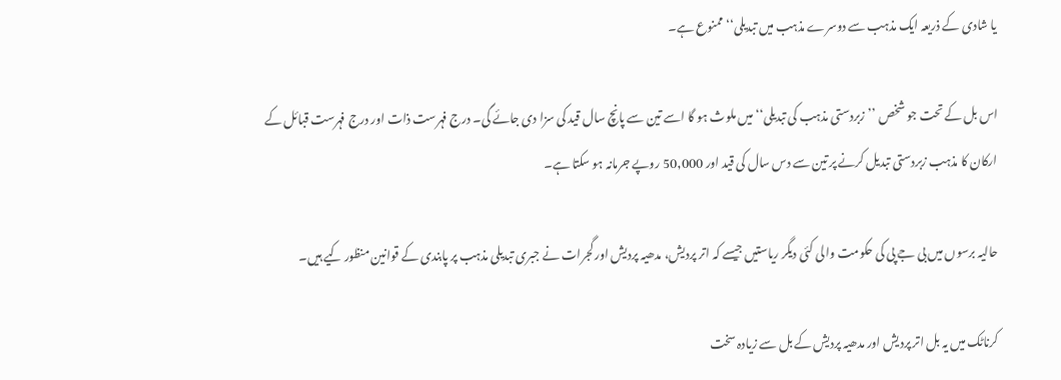یا شادی کے ذریعہ ایک مذہب سے دوسرے مذہب میں تبدیلی‘‘ ممنوع ہے۔

اس بل کے تحت جو شخص ’’زبردستی مذہب کی تبدیلی‘‘ میں ملوث ہو گا اسے تین سے پانچ سال قید کی سزا دی جائے گی۔ درج فہرست ذات اور درج فہرست قبائل کے ارکان کا مذہب زبردستی تبدیل کرنے پر تین سے دس سال کی قید اور 50,000 روپے جرمانہ ہو سکتا ہے۔

حالیہ برسوں میں بی جے پی کی حکومت والی کئی دیگر ریاستیں جیسے کہ اتر پردیش، مدھیہ پردیش اور گجرات نے جبری تبدیلی مذہب پر پابندی کے قوانین منظور کیے ہیں۔

کرناٹک میں یہ بل اتر پردیش اور مدھیہ پردیش کے بل سے زیادہ سخت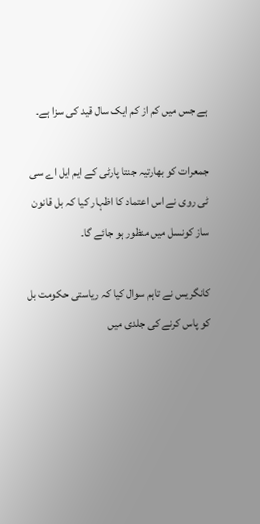ہے جس میں کم از کم ایک سال قید کی سزا ہے۔

جمعرات کو بھارتیہ جنتا پارٹی کے ایم ایل اے سی ٹی روی نے اس اعتماد کا اظہار کیا کہ بل قانون ساز کونسل میں منظور ہو جائے گا۔

کانگریس نے تاہم سوال کیا کہ ریاستی حکومت بل کو پاس کرنے کی جلدی میں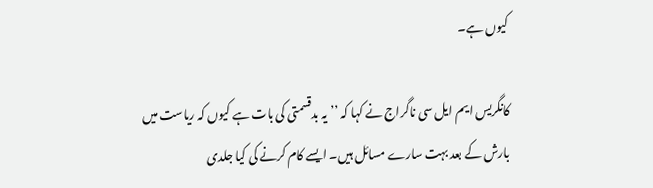کیوں ہے۔

کانگریس ایم ایل سی ناگراج نے کہا کہ ’’یہ بدقسمتی کی بات ہے کیوں کہ ریاست میں بارش کے بعد بہت سارے مسائل ہیں۔ ایسے کام کرنے کی کیا جلدی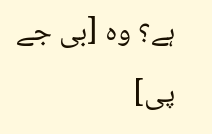ہے؟ وہ [بی جے پی]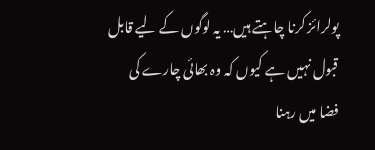پولرائز کرنا چاہتے ہیں… یہ لوگوں کے لیے قابل قبول نہیں ہے کیوں کہ وہ بھائی چارے کی فضا میں رہنا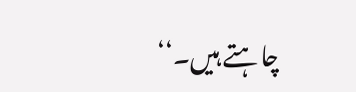چاہتے ہیں۔‘‘